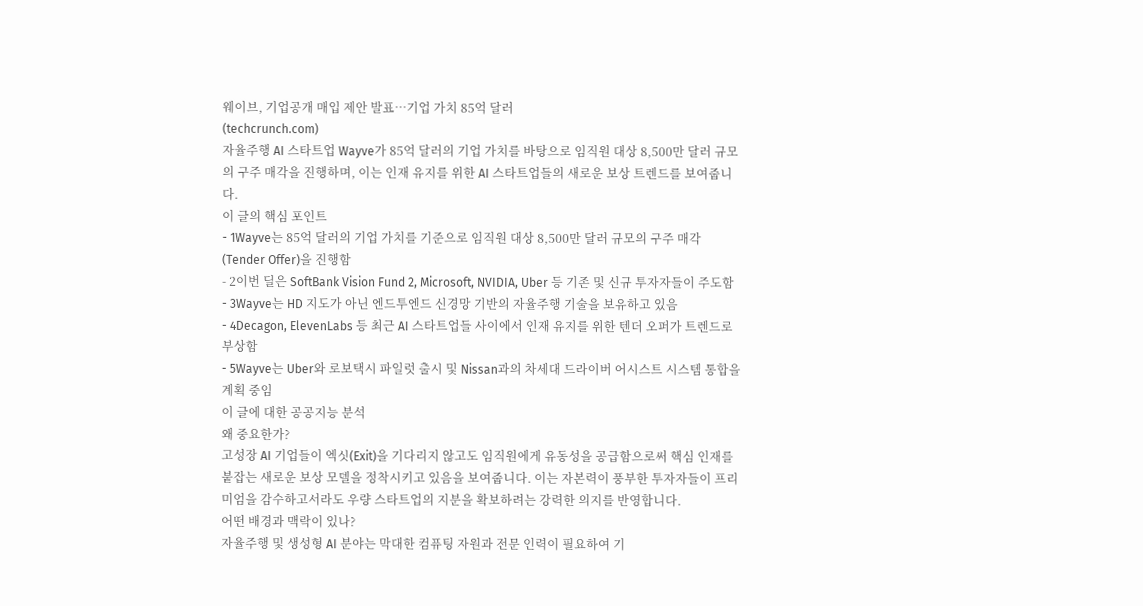웨이브, 기업공개 매입 제안 발표…기업 가치 85억 달러
(techcrunch.com)
자율주행 AI 스타트업 Wayve가 85억 달러의 기업 가치를 바탕으로 임직원 대상 8,500만 달러 규모의 구주 매각을 진행하며, 이는 인재 유지를 위한 AI 스타트업들의 새로운 보상 트렌드를 보여줍니다.
이 글의 핵심 포인트
- 1Wayve는 85억 달러의 기업 가치를 기준으로 임직원 대상 8,500만 달러 규모의 구주 매각(Tender Offer)을 진행함
- 2이번 딜은 SoftBank Vision Fund 2, Microsoft, NVIDIA, Uber 등 기존 및 신규 투자자들이 주도함
- 3Wayve는 HD 지도가 아닌 엔드투엔드 신경망 기반의 자율주행 기술을 보유하고 있음
- 4Decagon, ElevenLabs 등 최근 AI 스타트업들 사이에서 인재 유지를 위한 텐더 오퍼가 트렌드로 부상함
- 5Wayve는 Uber와 로보택시 파일럿 출시 및 Nissan과의 차세대 드라이버 어시스트 시스템 통합을 계획 중임
이 글에 대한 공공지능 분석
왜 중요한가?
고성장 AI 기업들이 엑싯(Exit)을 기다리지 않고도 임직원에게 유동성을 공급함으로써 핵심 인재를 붙잡는 새로운 보상 모델을 정착시키고 있음을 보여줍니다. 이는 자본력이 풍부한 투자자들이 프리미엄을 감수하고서라도 우량 스타트업의 지분을 확보하려는 강력한 의지를 반영합니다.
어떤 배경과 맥락이 있나?
자율주행 및 생성형 AI 분야는 막대한 컴퓨팅 자원과 전문 인력이 필요하여 기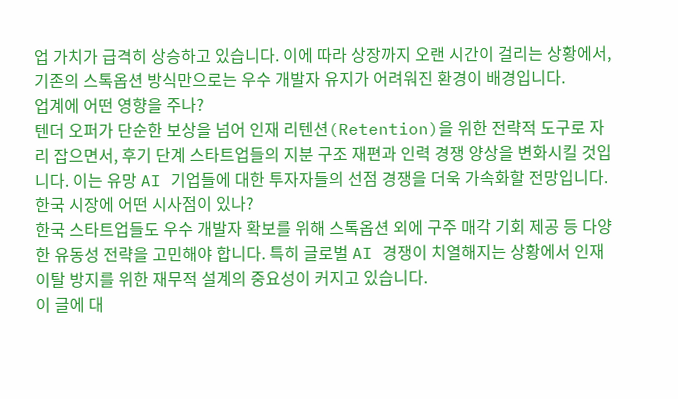업 가치가 급격히 상승하고 있습니다. 이에 따라 상장까지 오랜 시간이 걸리는 상황에서, 기존의 스톡옵션 방식만으로는 우수 개발자 유지가 어려워진 환경이 배경입니다.
업계에 어떤 영향을 주나?
텐더 오퍼가 단순한 보상을 넘어 인재 리텐션(Retention)을 위한 전략적 도구로 자리 잡으면서, 후기 단계 스타트업들의 지분 구조 재편과 인력 경쟁 양상을 변화시킬 것입니다. 이는 유망 AI 기업들에 대한 투자자들의 선점 경쟁을 더욱 가속화할 전망입니다.
한국 시장에 어떤 시사점이 있나?
한국 스타트업들도 우수 개발자 확보를 위해 스톡옵션 외에 구주 매각 기회 제공 등 다양한 유동성 전략을 고민해야 합니다. 특히 글로벌 AI 경쟁이 치열해지는 상황에서 인재 이탈 방지를 위한 재무적 설계의 중요성이 커지고 있습니다.
이 글에 대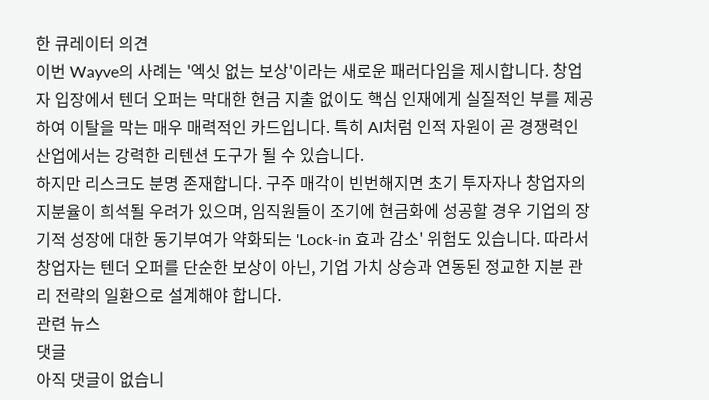한 큐레이터 의견
이번 Wayve의 사례는 '엑싯 없는 보상'이라는 새로운 패러다임을 제시합니다. 창업자 입장에서 텐더 오퍼는 막대한 현금 지출 없이도 핵심 인재에게 실질적인 부를 제공하여 이탈을 막는 매우 매력적인 카드입니다. 특히 AI처럼 인적 자원이 곧 경쟁력인 산업에서는 강력한 리텐션 도구가 될 수 있습니다.
하지만 리스크도 분명 존재합니다. 구주 매각이 빈번해지면 초기 투자자나 창업자의 지분율이 희석될 우려가 있으며, 임직원들이 조기에 현금화에 성공할 경우 기업의 장기적 성장에 대한 동기부여가 약화되는 'Lock-in 효과 감소' 위험도 있습니다. 따라서 창업자는 텐더 오퍼를 단순한 보상이 아닌, 기업 가치 상승과 연동된 정교한 지분 관리 전략의 일환으로 설계해야 합니다.
관련 뉴스
댓글
아직 댓글이 없습니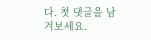다. 첫 댓글을 남겨보세요.